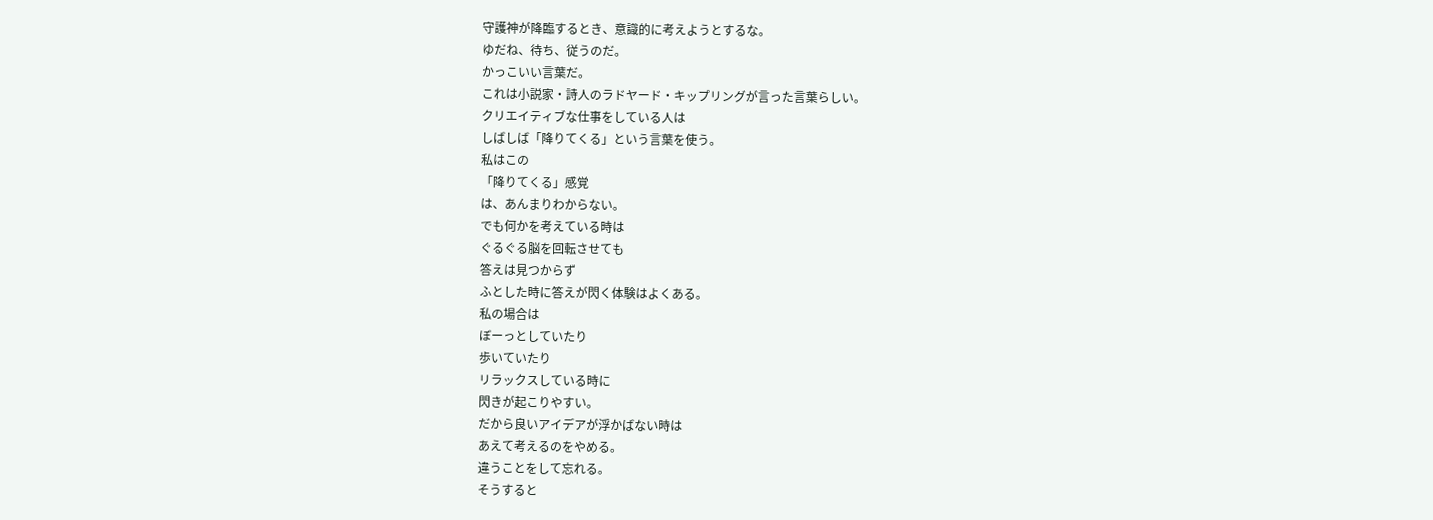守護神が降臨するとき、意識的に考えようとするな。
ゆだね、待ち、従うのだ。
かっこいい言葉だ。
これは小説家・詩人のラドヤード・キップリングが言った言葉らしい。
クリエイティブな仕事をしている人は
しばしば「降りてくる」という言葉を使う。
私はこの
「降りてくる」感覚
は、あんまりわからない。
でも何かを考えている時は
ぐるぐる脳を回転させても
答えは見つからず
ふとした時に答えが閃く体験はよくある。
私の場合は
ぼーっとしていたり
歩いていたり
リラックスしている時に
閃きが起こりやすい。
だから良いアイデアが浮かばない時は
あえて考えるのをやめる。
違うことをして忘れる。
そうすると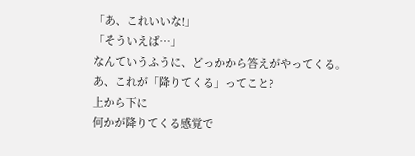「あ、これいいな!」
「そういえば…」
なんていうふうに、どっかから答えがやってくる。
あ、これが「降りてくる」ってこと?
上から下に
何かが降りてくる感覚で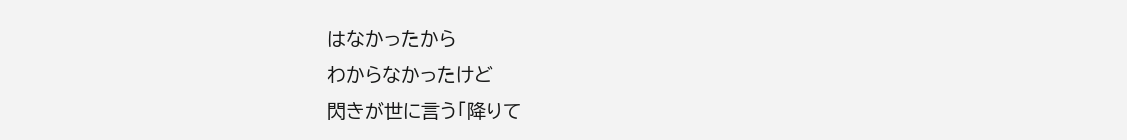はなかったから
わからなかったけど
閃きが世に言う「降りて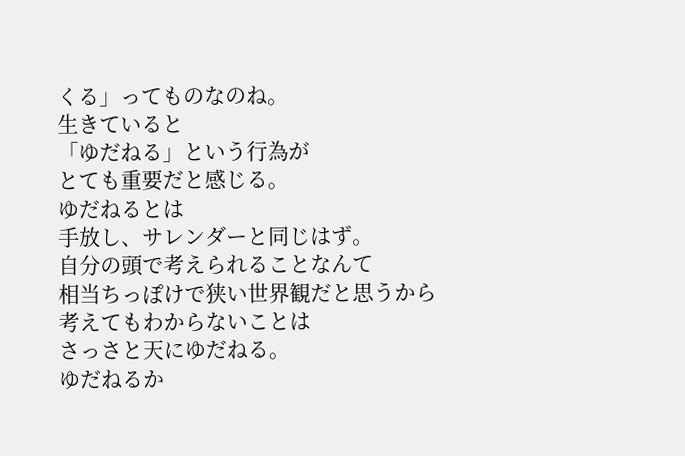くる」ってものなのね。
生きていると
「ゆだねる」という行為が
とても重要だと感じる。
ゆだねるとは
手放し、サレンダーと同じはず。
自分の頭で考えられることなんて
相当ちっぽけで狭い世界観だと思うから
考えてもわからないことは
さっさと天にゆだねる。
ゆだねるか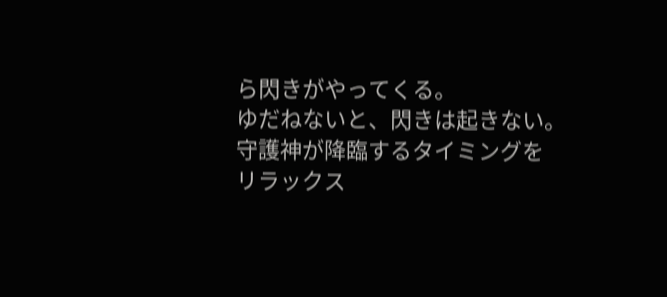ら閃きがやってくる。
ゆだねないと、閃きは起きない。
守護神が降臨するタイミングを
リラックス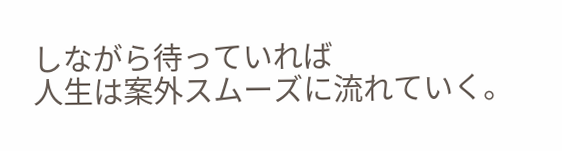しながら待っていれば
人生は案外スムーズに流れていく。